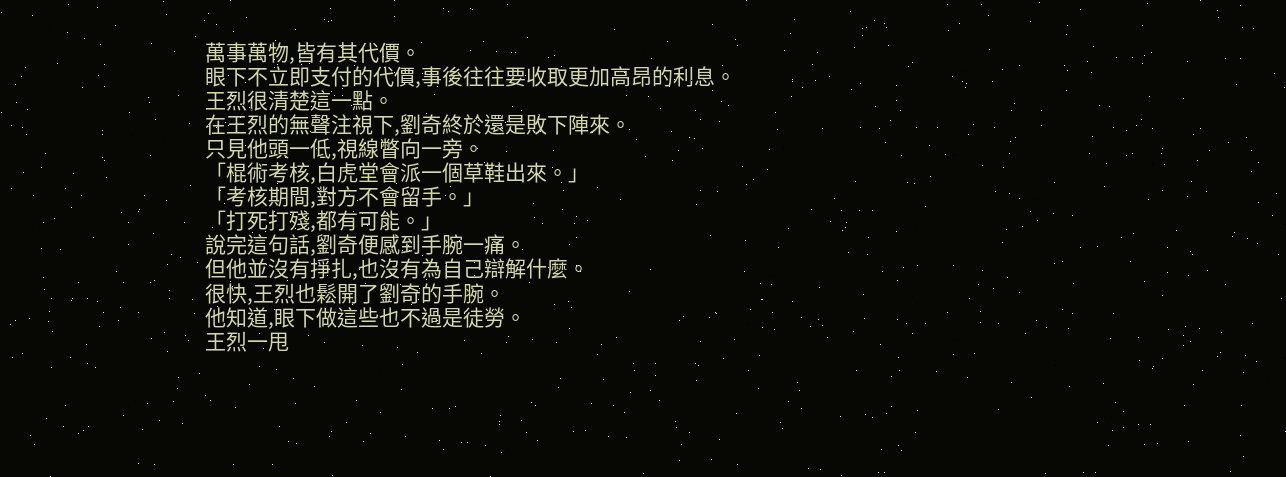萬事萬物,皆有其代價。
眼下不立即支付的代價,事後往往要收取更加高昂的利息。
王烈很清楚這一點。
在王烈的無聲注視下,劉奇終於還是敗下陣來。
只見他頭一低,視線瞥向一旁。
「棍術考核,白虎堂會派一個草鞋出來。」
「考核期間,對方不會留手。」
「打死打殘,都有可能。」
說完這句話,劉奇便感到手腕一痛。
但他並沒有掙扎,也沒有為自己辯解什麼。
很快,王烈也鬆開了劉奇的手腕。
他知道,眼下做這些也不過是徒勞。
王烈一甩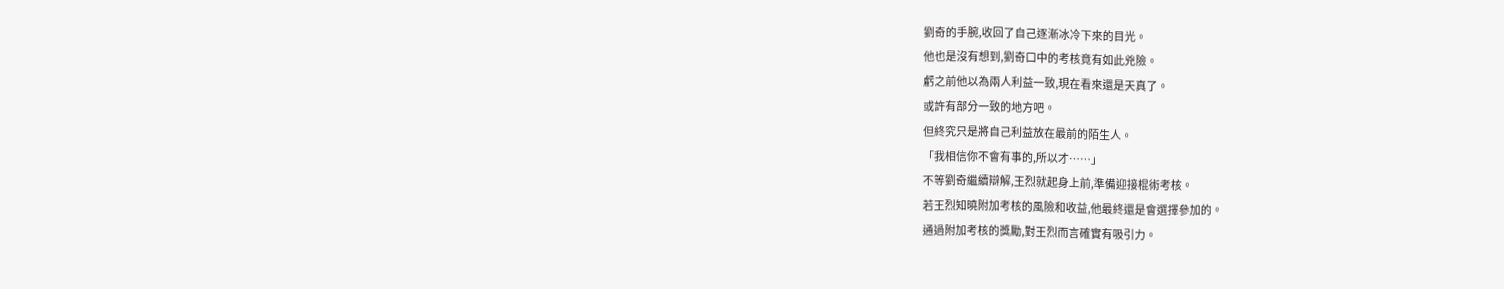劉奇的手腕,收回了自己逐漸冰冷下來的目光。
他也是沒有想到,劉奇口中的考核竟有如此兇險。
虧之前他以為兩人利益一致,現在看來還是天真了。
或許有部分一致的地方吧。
但終究只是將自己利益放在最前的陌生人。
「我相信你不會有事的,所以才……」
不等劉奇繼續辯解,王烈就起身上前,準備迎接棍術考核。
若王烈知曉附加考核的風險和收益,他最終還是會選擇參加的。
通過附加考核的獎勵,對王烈而言確實有吸引力。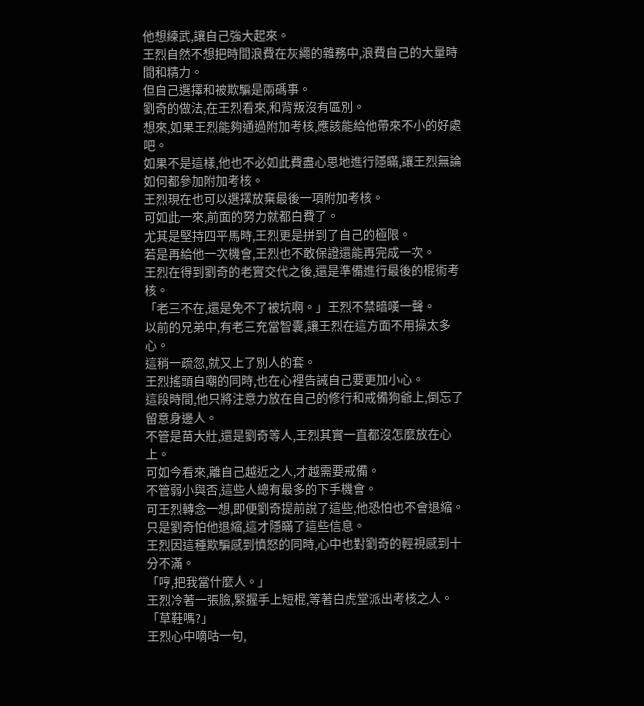他想練武,讓自己強大起來。
王烈自然不想把時間浪費在灰繩的雜務中,浪費自己的大量時間和精力。
但自己選擇和被欺騙是兩碼事。
劉奇的做法,在王烈看來,和背叛沒有區別。
想來,如果王烈能夠通過附加考核,應該能給他帶來不小的好處吧。
如果不是這樣,他也不必如此費盡心思地進行隱瞞,讓王烈無論如何都參加附加考核。
王烈現在也可以選擇放棄最後一項附加考核。
可如此一來,前面的努力就都白費了。
尤其是堅持四平馬時,王烈更是拼到了自己的極限。
若是再給他一次機會,王烈也不敢保證還能再完成一次。
王烈在得到劉奇的老實交代之後,還是準備進行最後的棍術考核。
「老三不在,還是免不了被坑啊。」王烈不禁暗嘆一聲。
以前的兄弟中,有老三充當智囊,讓王烈在這方面不用操太多心。
這稍一疏忽,就又上了別人的套。
王烈搖頭自嘲的同時,也在心裡告誡自己要更加小心。
這段時間,他只將注意力放在自己的修行和戒備狗爺上,倒忘了留意身邊人。
不管是苗大壯,還是劉奇等人,王烈其實一直都沒怎麼放在心上。
可如今看來,離自己越近之人,才越需要戒備。
不管弱小與否,這些人總有最多的下手機會。
可王烈轉念一想,即便劉奇提前說了這些,他恐怕也不會退縮。
只是劉奇怕他退縮,這才隱瞞了這些信息。
王烈因這種欺騙感到憤怒的同時,心中也對劉奇的輕視感到十分不滿。
「哼,把我當什麼人。」
王烈冷著一張臉,緊握手上短棍,等著白虎堂派出考核之人。
「草鞋嗎?」
王烈心中嘀咕一句,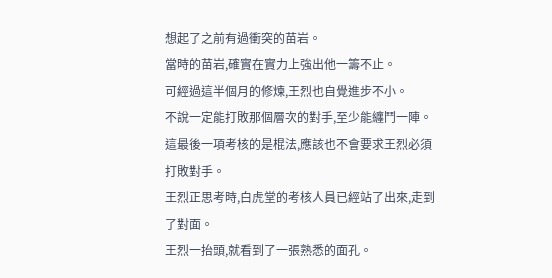想起了之前有過衝突的苗岩。
當時的苗岩,確實在實力上強出他一籌不止。
可經過這半個月的修煉,王烈也自覺進步不小。
不說一定能打敗那個層次的對手,至少能纏鬥一陣。
這最後一項考核的是棍法,應該也不會要求王烈必須打敗對手。
王烈正思考時,白虎堂的考核人員已經站了出來,走到了對面。
王烈一抬頭,就看到了一張熟悉的面孔。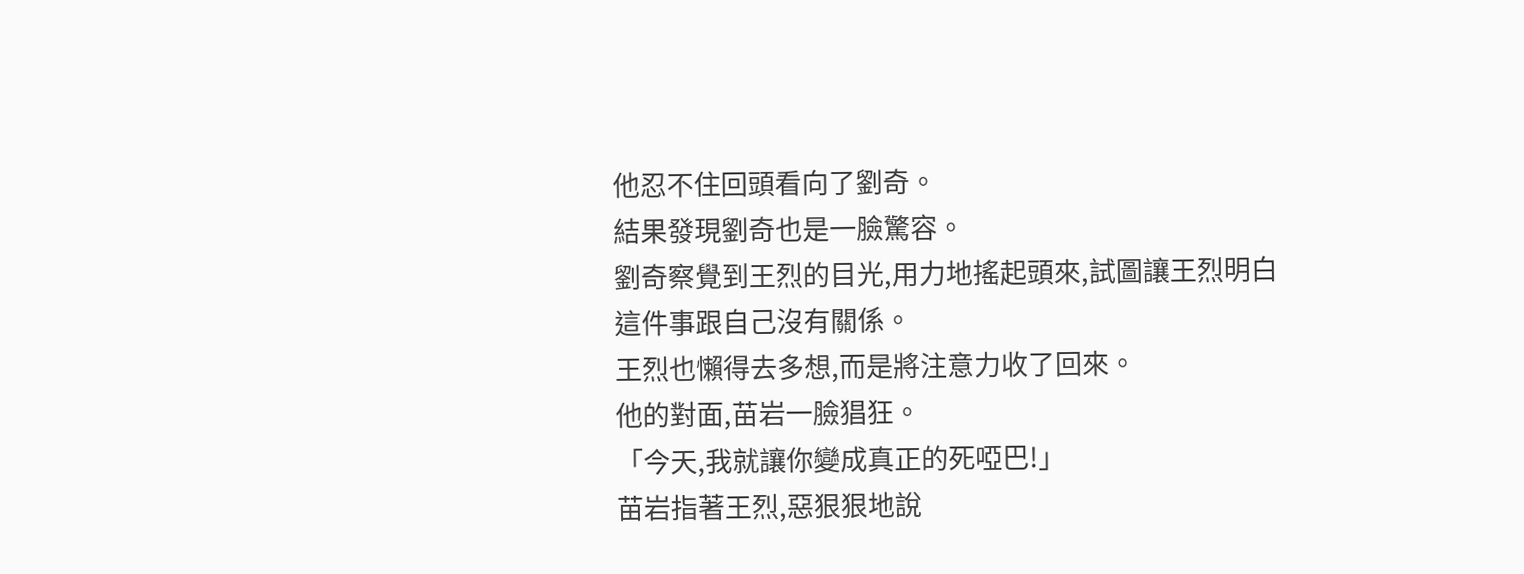他忍不住回頭看向了劉奇。
結果發現劉奇也是一臉驚容。
劉奇察覺到王烈的目光,用力地搖起頭來,試圖讓王烈明白這件事跟自己沒有關係。
王烈也懶得去多想,而是將注意力收了回來。
他的對面,苗岩一臉猖狂。
「今天,我就讓你變成真正的死啞巴!」
苗岩指著王烈,惡狠狠地說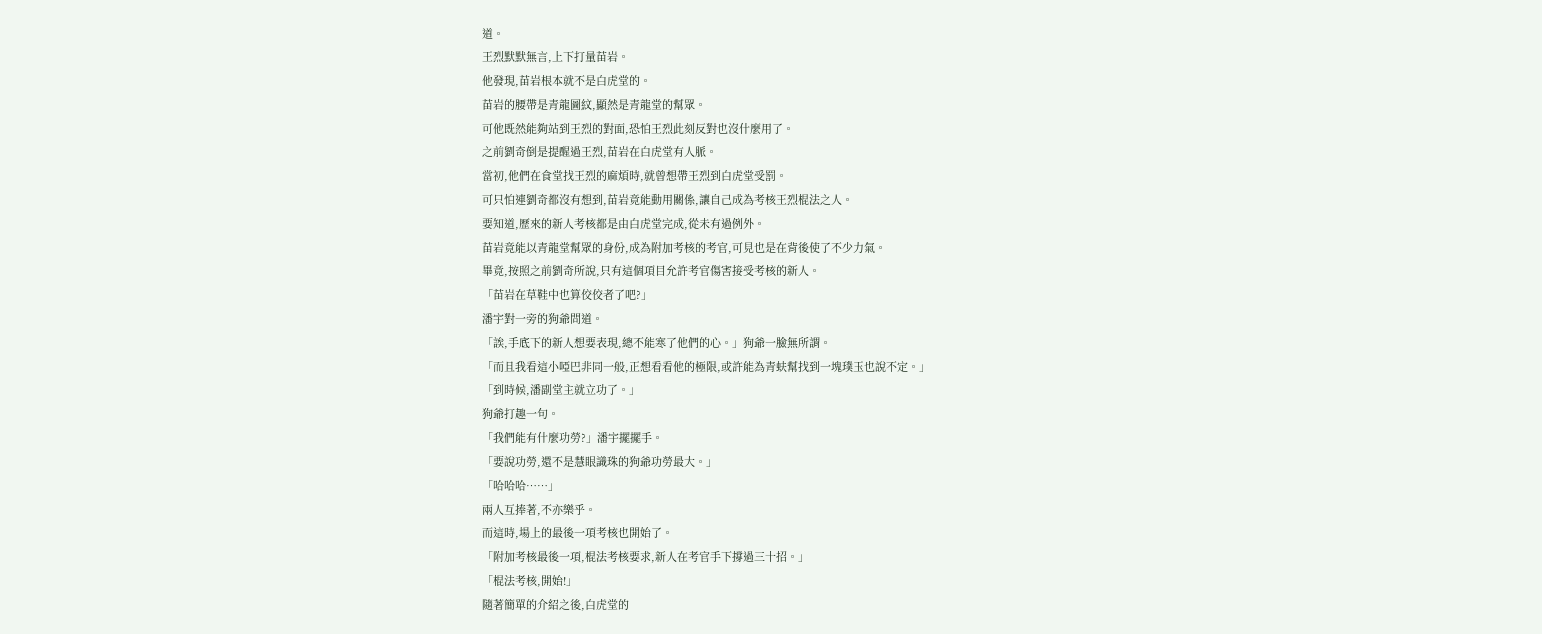道。
王烈默默無言,上下打量苗岩。
他發現,苗岩根本就不是白虎堂的。
苗岩的腰帶是青龍圖紋,顯然是青龍堂的幫眾。
可他既然能夠站到王烈的對面,恐怕王烈此刻反對也沒什麼用了。
之前劉奇倒是提醒過王烈,苗岩在白虎堂有人脈。
當初,他們在食堂找王烈的麻煩時,就曾想帶王烈到白虎堂受罰。
可只怕連劉奇都沒有想到,苗岩竟能動用關係,讓自己成為考核王烈棍法之人。
要知道,歷來的新人考核都是由白虎堂完成,從未有過例外。
苗岩竟能以青龍堂幫眾的身份,成為附加考核的考官,可見也是在背後使了不少力氣。
畢竟,按照之前劉奇所說,只有這個項目允許考官傷害接受考核的新人。
「苗岩在草鞋中也算佼佼者了吧?」
潘宇對一旁的狗爺問道。
「誒,手底下的新人想要表現,總不能寒了他們的心。」狗爺一臉無所謂。
「而且我看這小啞巴非同一般,正想看看他的極限,或許能為青蚨幫找到一塊璞玉也說不定。」
「到時候,潘副堂主就立功了。」
狗爺打趣一句。
「我們能有什麼功勞?」潘宇擺擺手。
「要說功勞,還不是慧眼識珠的狗爺功勞最大。」
「哈哈哈……」
兩人互捧著,不亦樂乎。
而這時,場上的最後一項考核也開始了。
「附加考核最後一項,棍法考核要求,新人在考官手下撐過三十招。」
「棍法考核,開始!」
隨著簡單的介紹之後,白虎堂的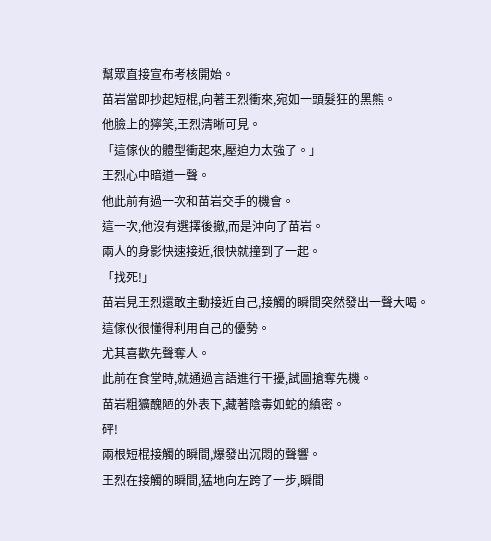幫眾直接宣布考核開始。
苗岩當即抄起短棍,向著王烈衝來,宛如一頭髮狂的黑熊。
他臉上的獰笑,王烈清晰可見。
「這傢伙的體型衝起來,壓迫力太強了。」
王烈心中暗道一聲。
他此前有過一次和苗岩交手的機會。
這一次,他沒有選擇後撤,而是沖向了苗岩。
兩人的身影快速接近,很快就撞到了一起。
「找死!」
苗岩見王烈還敢主動接近自己,接觸的瞬間突然發出一聲大喝。
這傢伙很懂得利用自己的優勢。
尤其喜歡先聲奪人。
此前在食堂時,就通過言語進行干擾,試圖搶奪先機。
苗岩粗獷醜陋的外表下,藏著陰毒如蛇的縝密。
砰!
兩根短棍接觸的瞬間,爆發出沉悶的聲響。
王烈在接觸的瞬間,猛地向左跨了一步,瞬間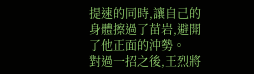提速的同時,讓自己的身體擦過了苗岩,避開了他正面的沖勢。
對過一招之後,王烈將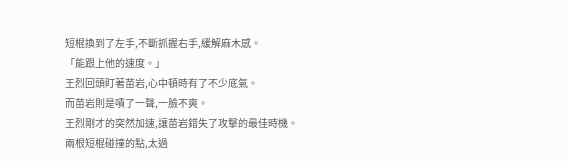短棍換到了左手,不斷抓握右手,緩解麻木感。
「能跟上他的速度。」
王烈回頭盯著苗岩,心中頓時有了不少底氣。
而苗岩則是嘖了一聲,一臉不爽。
王烈剛才的突然加速,讓苗岩錯失了攻擊的最佳時機。
兩根短棍碰撞的點,太過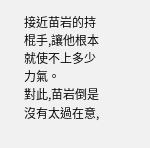接近苗岩的持棍手,讓他根本就使不上多少力氣。
對此,苗岩倒是沒有太過在意,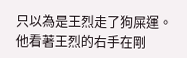只以為是王烈走了狗屎運。
他看著王烈的右手在剛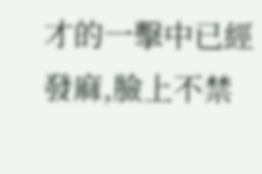才的一擊中已經發麻,臉上不禁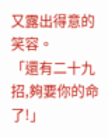又露出得意的笑容。
「還有二十九招,夠要你的命了!」